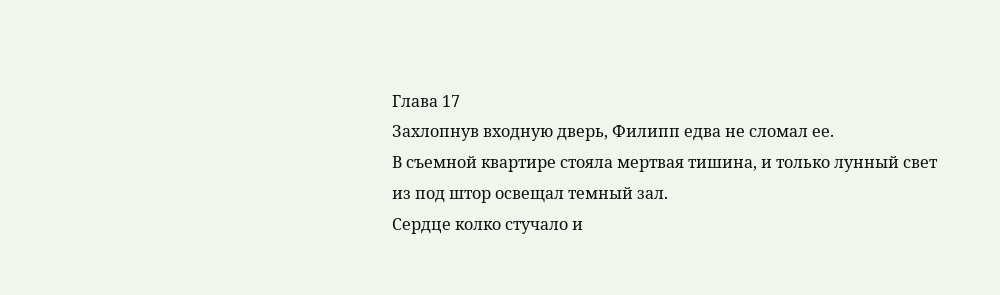Глава 17
Захлопнув входную дверь, Филипп едва не сломал ее.
В съемной квартире стояла мертвая тишина, и только лунный свет из под штор освещал темный зал.
Сердце колко стучало и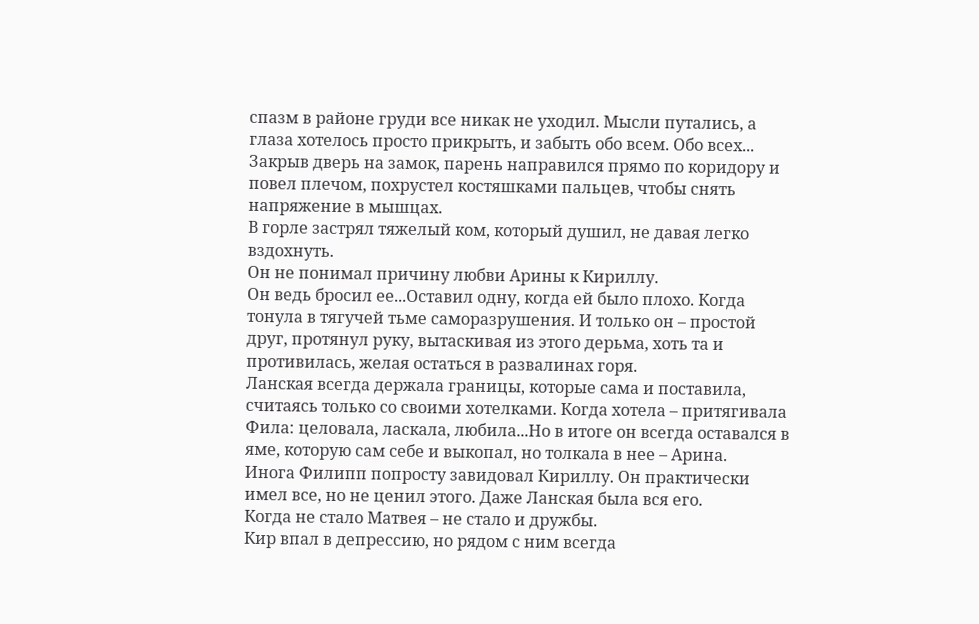спазм в районе груди все никак не уходил. Мысли путались, а глаза хотелось просто прикрыть, и забыть обо всем. Обо всех...
Закрыв дверь на замок, парень направился прямо по коридору и повел плечом, похрустел костяшками пальцев, чтобы снять напряжение в мышцах.
В горле застрял тяжелый ком, который душил, не давая легко вздохнуть.
Он не понимал причину любви Арины к Кириллу.
Он ведь бросил ее...Оставил одну, когда ей было плохо. Когда тонула в тягучей тьме саморазрушения. И только он – простой друг, протянул руку, вытаскивая из этого дерьма, хоть та и противилась, желая остаться в развалинах горя.
Ланская всегда держала границы, которые сама и поставила, считаясь только со своими хотелками. Когда хотела – притягивала Фила: целовала, ласкала, любила...Но в итоге он всегда оставался в яме, которую сам себе и выкопал, но толкала в нее – Арина.
Инога Филипп попросту завидовал Кириллу. Он практически имел все, но не ценил этого. Даже Ланская была вся его.
Когда не стало Матвея – не стало и дружбы.
Кир впал в депрессию, но рядом с ним всегда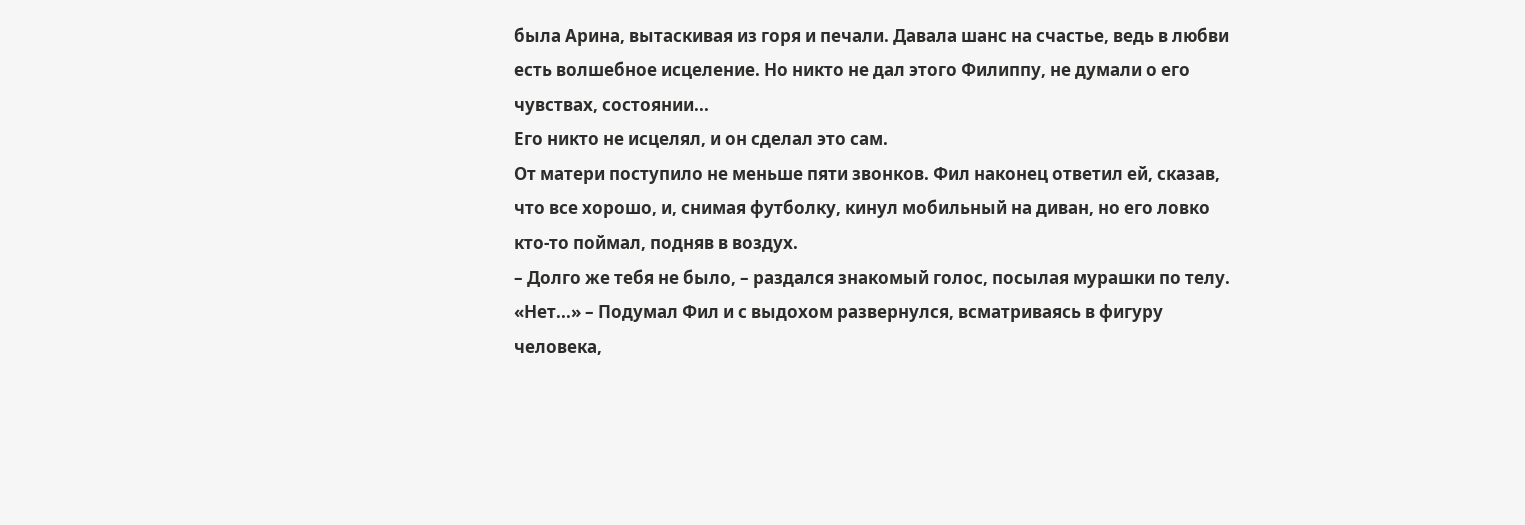была Арина, вытаскивая из горя и печали. Давала шанс на счастье, ведь в любви есть волшебное исцеление. Но никто не дал этого Филиппу, не думали о его чувствах, состоянии...
Его никто не исцелял, и он сделал это сам.
От матери поступило не меньше пяти звонков. Фил наконец ответил ей, сказав, что все хорошо, и, снимая футболку, кинул мобильный на диван, но его ловко кто-то поймал, подняв в воздух.
– Долго же тебя не было, – раздался знакомый голос, посылая мурашки по телу.
«Нет...» – Подумал Фил и с выдохом развернулся, всматриваясь в фигуру человека,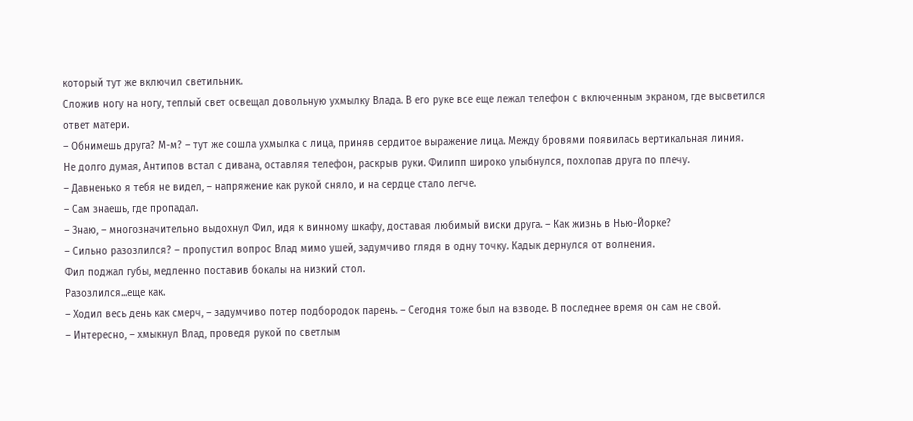который тут же включил светильник.
Сложив ногу на ногу, теплый свет освещал довольную ухмылку Влада. В его руке все еще лежал телефон с включенным экраном, где высветился ответ матери.
– Обнимешь друга? М-м? – тут же сошла ухмылка с лица, приняв сердитое выражение лица. Между бровями появилась вертикальная линия.
Не долго думая, Антипов встал с дивана, оставляя телефон, раскрыв руки. Филипп широко улыбнулся, похлопав друга по плечу.
– Давненько я тебя не видел, – напряжение как рукой сняло, и на сердце стало легче.
– Сам знаешь, где пропадал.
– Знаю, – многозначительно выдохнул Фил, идя к винному шкафу, доставая любимый виски друга. – Как жизнь в Нью-Йорке?
– Сильно разозлился? – пропустил вопрос Влад мимо ушей, задумчиво глядя в одну точку. Кадык дернулся от волнения.
Фил поджал губы, медленно поставив бокалы на низкий стол.
Разозлился...еще как.
– Ходил весь день как смерч, – задумчиво потер подбородок парень. – Сегодня тоже был на взводе. В последнее время он сам не свой.
– Интересно, – хмыкнул Влад, проведя рукой по светлым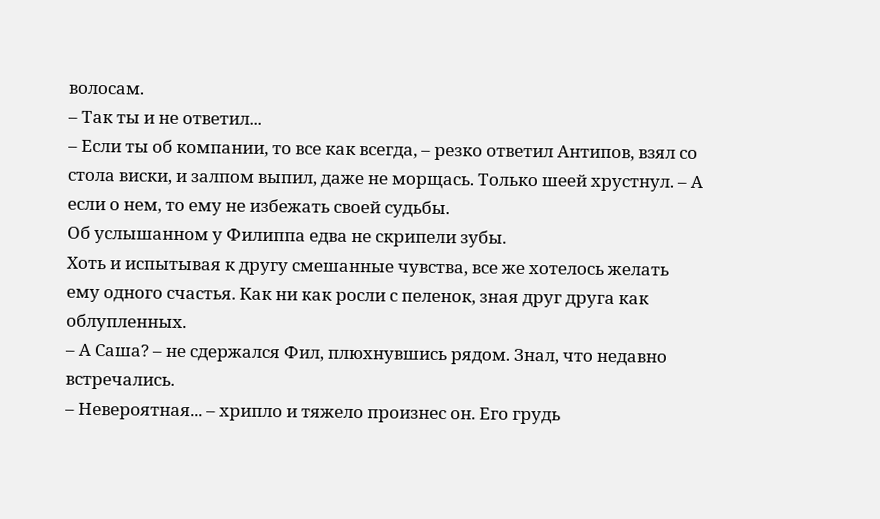волосам.
– Так ты и не ответил...
– Если ты об компании, то все как всегда, – резко ответил Антипов, взял со стола виски, и залпом выпил, даже не морщась. Только шеей хрустнул. – А если о нем, то ему не избежать своей судьбы.
Об услышанном у Филиппа едва не скрипели зубы.
Хоть и испытывая к другу смешанные чувства, все же хотелось желать ему одного счастья. Как ни как росли с пеленок, зная друг друга как облупленных.
– А Саша? – не сдержался Фил, плюхнувшись рядом. Знал, что недавно встречались.
– Невероятная... – хрипло и тяжело произнес он. Его грудь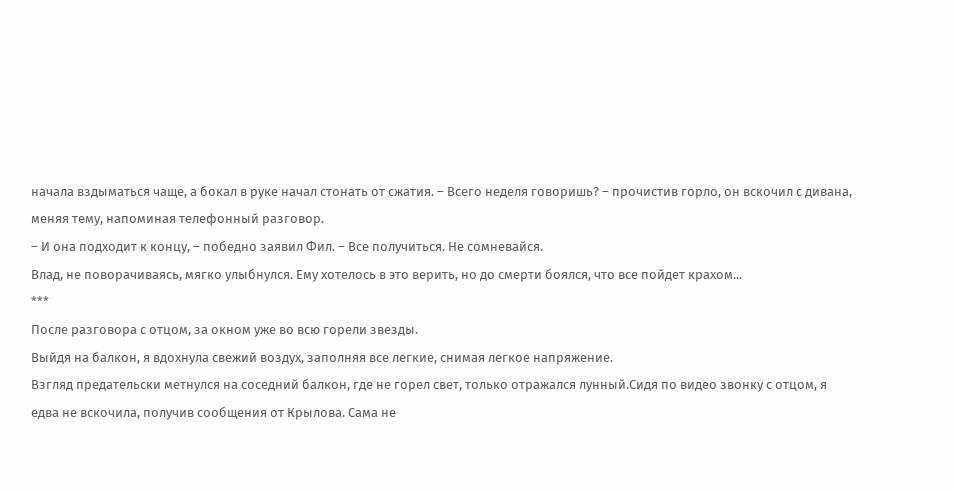начала вздыматься чаще, а бокал в руке начал стонать от сжатия. – Всего неделя говоришь? – прочистив горло, он вскочил с дивана, меняя тему, напоминая телефонный разговор.
– И она подходит к концу, – победно заявил Фил. – Все получиться. Не сомневайся.
Влад, не поворачиваясь, мягко улыбнулся. Ему хотелось в это верить, но до смерти боялся, что все пойдет крахом...
***
После разговора с отцом, за окном уже во всю горели звезды.
Выйдя на балкон, я вдохнула свежий воздух, заполняя все легкие, снимая легкое напряжение.
Взгляд предательски метнулся на соседний балкон, где не горел свет, только отражался лунный.Сидя по видео звонку с отцом, я едва не вскочила, получив сообщения от Крылова. Сама не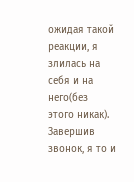ожидая такой реакции, я злилась на себя и на него(без этого никак).
Завершив звонок, я то и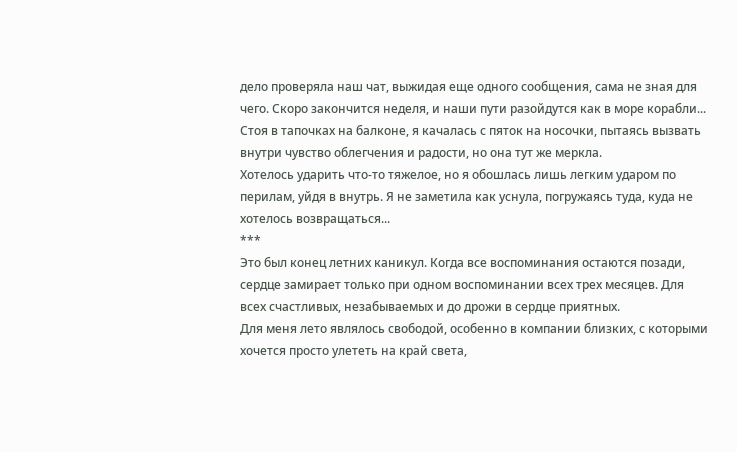дело проверяла наш чат, выжидая еще одного сообщения, сама не зная для чего. Скоро закончится неделя, и наши пути разойдутся как в море корабли...
Стоя в тапочках на балконе, я качалась с пяток на носочки, пытаясь вызвать внутри чувство облегчения и радости, но она тут же меркла.
Хотелось ударить что-то тяжелое, но я обошлась лишь легким ударом по перилам, уйдя в внутрь. Я не заметила как уснула, погружаясь туда, куда не хотелось возвращаться...
***
Это был конец летних каникул. Когда все воспоминания остаются позади, сердце замирает только при одном воспоминании всех трех месяцев. Для всех счастливых, незабываемых и до дрожи в сердце приятных.
Для меня лето являлось свободой, особенно в компании близких, с которыми хочется просто улететь на край света,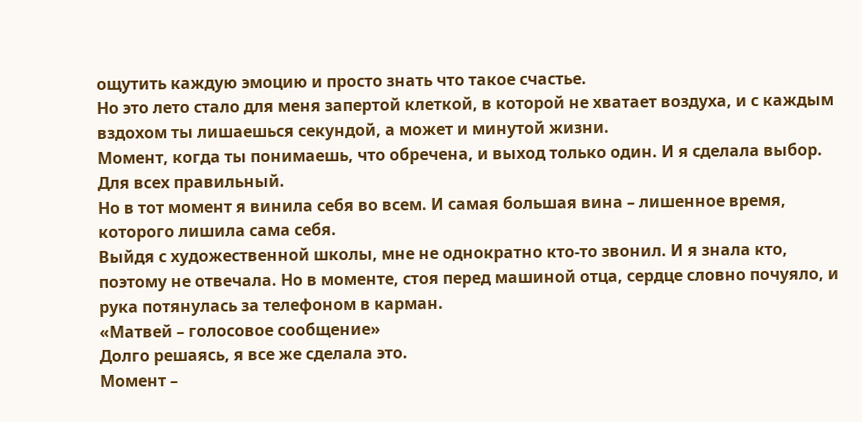ощутить каждую эмоцию и просто знать что такое счастье.
Но это лето стало для меня запертой клеткой, в которой не хватает воздуха, и с каждым вздохом ты лишаешься секундой, а может и минутой жизни.
Момент, когда ты понимаешь, что обречена, и выход только один. И я сделала выбор. Для всех правильный.
Но в тот момент я винила себя во всем. И самая большая вина – лишенное время, которого лишила сама себя.
Выйдя с художественной школы, мне не однократно кто-то звонил. И я знала кто, поэтому не отвечала. Но в моменте, стоя перед машиной отца, сердце словно почуяло, и рука потянулась за телефоном в карман.
«Матвей – голосовое сообщение»
Долго решаясь, я все же сделала это.
Момент –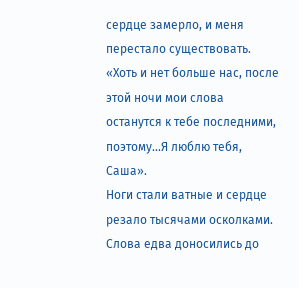сердце замерло, и меня перестало существовать.
«Хоть и нет больше нас, после этой ночи мои слова останутся к тебе последними, поэтому...Я люблю тебя, Саша».
Ноги стали ватные и сердце резало тысячами осколками. Слова едва доносились до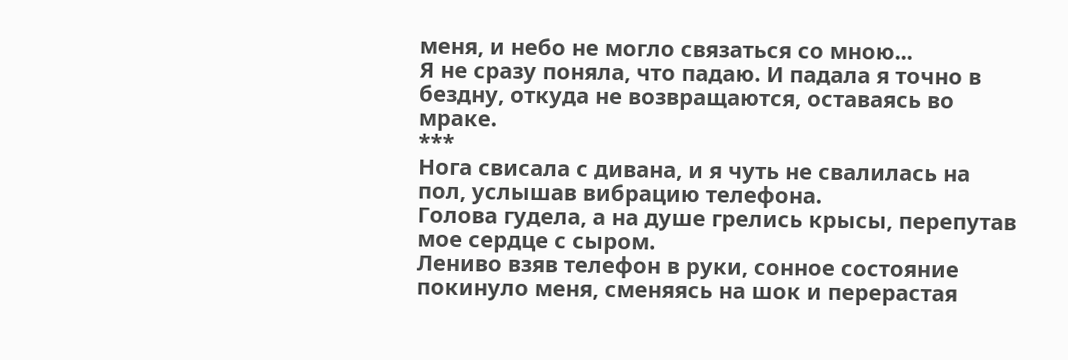меня, и небо не могло связаться со мною...
Я не сразу поняла, что падаю. И падала я точно в бездну, откуда не возвращаются, оставаясь во мраке.
***
Нога свисала с дивана, и я чуть не свалилась на пол, услышав вибрацию телефона.
Голова гудела, а на душе грелись крысы, перепутав мое сердце с сыром.
Лениво взяв телефон в руки, сонное состояние покинуло меня, сменяясь на шок и перерастая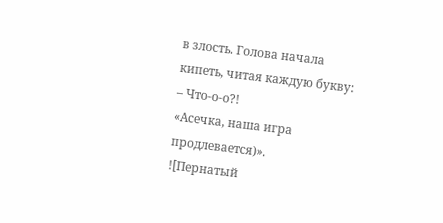в злость. Голова начала кипеть, читая каждую букву:
– Что-о-о?!
«Асечка, наша игра продлевается)».
![Пернатый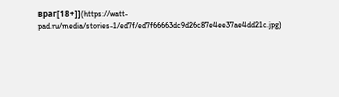враг[18+]](https://watt-pad.ru/media/stories-1/ed7f/ed7f66663dc9d26c87e4ee37ae4dd21c.jpg)